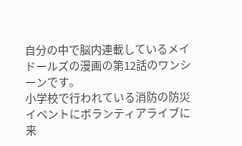自分の中で脳内連載しているメイドールズの漫画の第12話のワンシーンです。
小学校で行われている消防の防災イベントにボランティアライブに来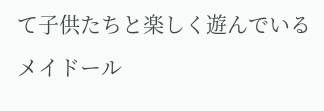て子供たちと楽しく遊んでいるメイドール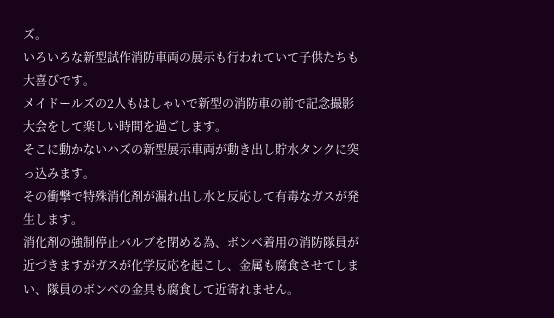ズ。
いろいろな新型試作消防車両の展示も行われていて子供たちも大喜びです。
メイドールズの2人もはしゃいで新型の消防車の前で記念撮影大会をして楽しい時間を過ごします。
そこに動かないハズの新型展示車両が動き出し貯水タンクに突っ込みます。
その衝撃で特殊消化剤が漏れ出し水と反応して有毒なガスが発生します。
消化剤の強制停止バルブを閉める為、ボンベ着用の消防隊員が近づきますがガスが化学反応を起こし、金属も腐食させてしまい、隊員のボンベの金具も腐食して近寄れません。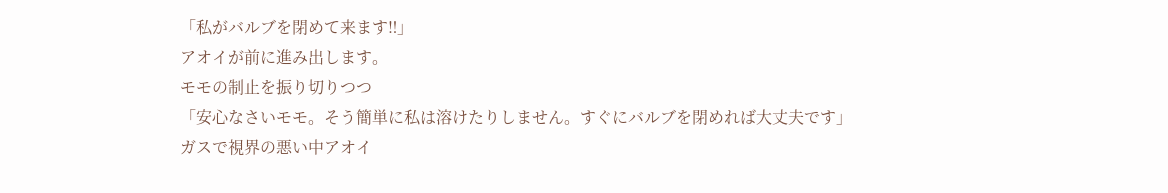「私がバルブを閉めて来ます‼」
アオイが前に進み出します。
モモの制止を振り切りつつ
「安心なさいモモ。そう簡単に私は溶けたりしません。すぐにバルブを閉めれば大丈夫です」
ガスで視界の悪い中アオイ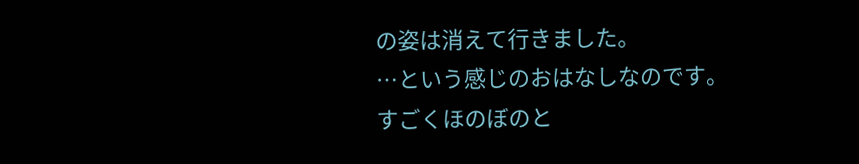の姿は消えて行きました。
…という感じのおはなしなのです。
すごくほのぼのと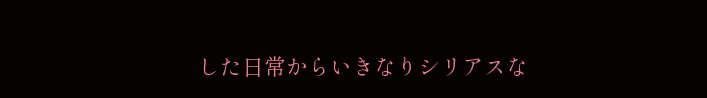した日常からいきなりシリアスな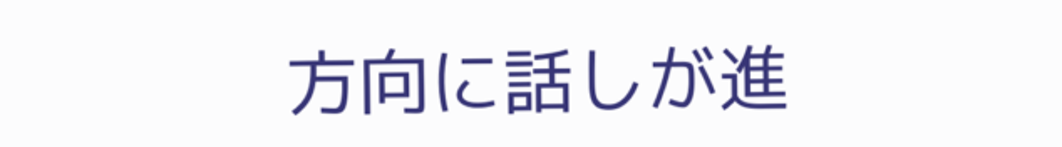方向に話しが進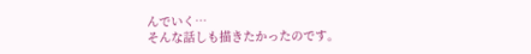んでいく…
そんな話しも描きたかったのです。